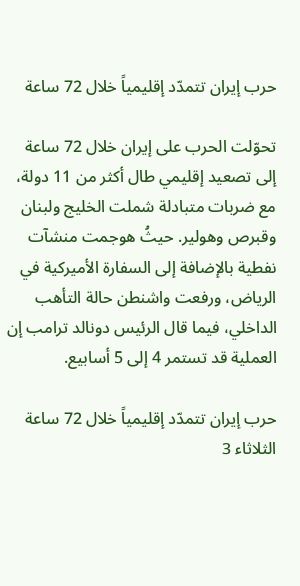حرب إيران تتمدّد إقليمياً خلال 72 ساعة

تحوّلت الحرب على إيران خلال 72 ساعة إلى تصعيد إقليمي طال أكثر من 11 دولة، مع ضربات متبادلة شملت الخليج ولبنان وقبرص وهولير. حيثُ هوجمت منشآت نفطية بالإضافة إلى السفارة الأميركية في الرياض، ورفعت واشنطن حالة التأهب الداخلي، فيما قال الرئيس دونالد ترامب إن العملية قد تستمر 4 إلى 5 أسابيع.

حرب إيران تتمدّد إقليمياً خلال 72 ساعة
الثلاثاء 3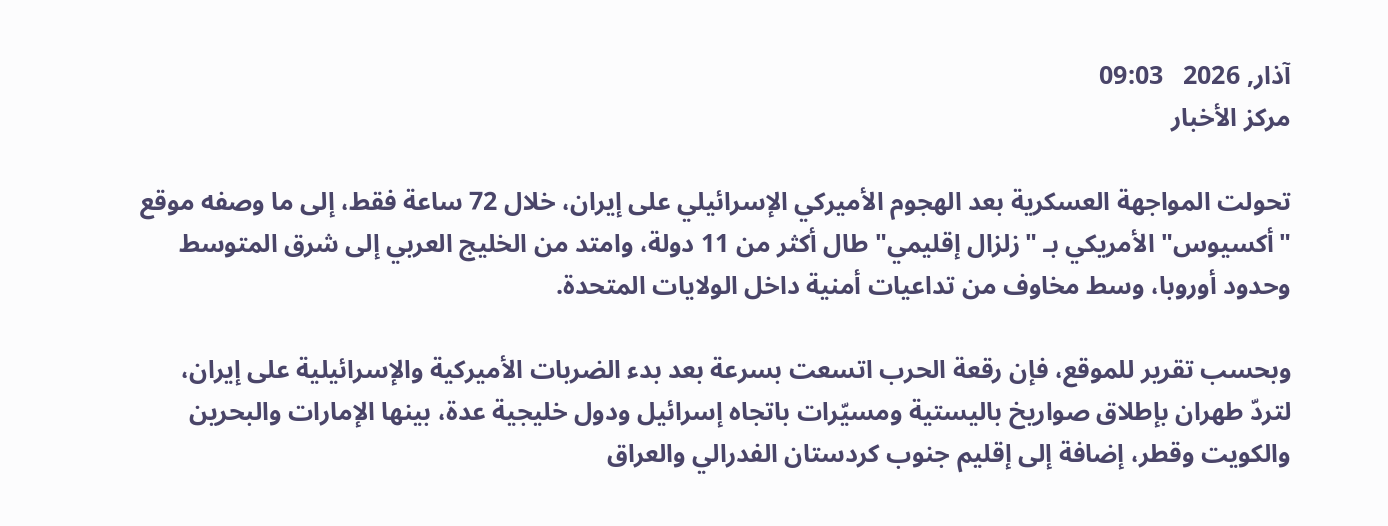آذار, 2026   09:03
مركز الأخبار

تحولت المواجهة العسكرية بعد الهجوم الأميركي الإسرائيلي على إيران، خلال 72 ساعة فقط، إلى ما وصفه موقع "أكسيوس" الأمريكي بـ "زلزال إقليمي" طال أكثر من 11 دولة، وامتد من الخليج العربي إلى شرق المتوسط وحدود أوروبا، وسط مخاوف من تداعيات أمنية داخل الولايات المتحدة.

وبحسب تقرير للموقع، فإن رقعة الحرب اتسعت بسرعة بعد بدء الضربات الأميركية والإسرائيلية على إيران، لتردّ طهران بإطلاق صواريخ باليستية ومسيّرات باتجاه إسرائيل ودول خليجية عدة، بينها الإمارات والبحرين والكويت وقطر، إضافة إلى إقليم جنوب كردستان الفدرالي والعراق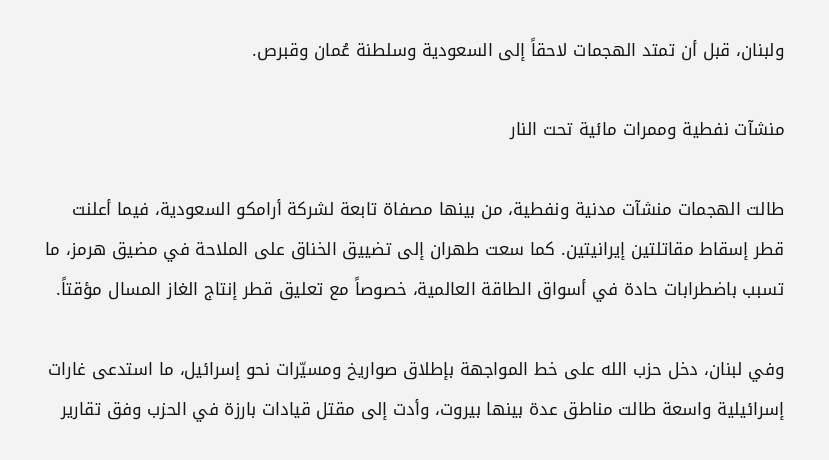ولبنان، قبل أن تمتد الهجمات لاحقاً إلى السعودية وسلطنة عُمان وقبرص.

منشآت نفطية وممرات مائية تحت النار

طالت الهجمات منشآت مدنية ونفطية، من بينها مصفاة تابعة لشركة أرامكو السعودية، فيما أعلنت قطر إسقاط مقاتلتين إيرانيتين. كما سعت طهران إلى تضييق الخناق على الملاحة في مضيق هرمز، ما تسبب باضطرابات حادة في أسواق الطاقة العالمية، خصوصاً مع تعليق قطر إنتاج الغاز المسال مؤقتاً.

وفي لبنان، دخل حزب الله على خط المواجهة بإطلاق صواريخ ومسيّرات نحو إسرائيل، ما استدعى غارات إسرائيلية واسعة طالت مناطق عدة بينها بيروت، وأدت إلى مقتل قيادات بارزة في الحزب وفق تقارير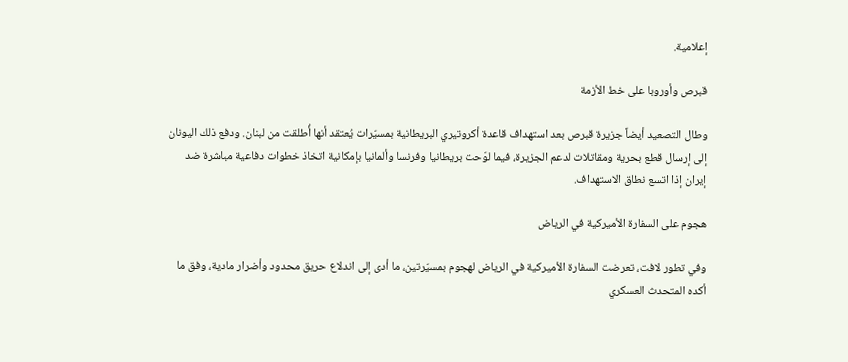إعلامية.

قبرص وأوروبا على خط الأزمة

وطال التصعيد أيضاً جزيرة قبرص بعد استهداف قاعدة أكروتيري البريطانية بمسيّرات يُعتقد أنها أُطلقت من لبنان. ودفع ذلك اليونان إلى إرسال قطع بحرية ومقاتلات لدعم الجزيرة، فيما لوّحت بريطانيا وفرنسا وألمانيا بإمكانية اتخاذ خطوات دفاعية مباشرة ضد إيران إذا اتسع نطاق الاستهداف.

هجوم على السفارة الأميركية في الرياض

وفي تطور لافت، تعرضت السفارة الأميركية في الرياض لهجوم بمسيّرتين، ما أدى إلى اندلاع حريق محدود وأضرار مادية، وفق ما أكده المتحدث العسكري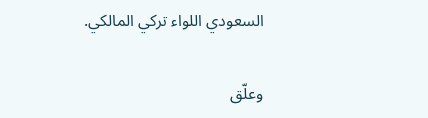السعودي اللواء تركي المالكي.

وعلّق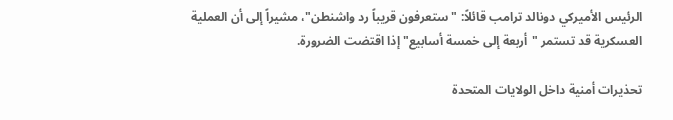الرئيس الأميركي دونالد ترامب قائلاً: "ستعرفون قريباً رد واشنطن"، مشيراً إلى أن العملية العسكرية قد تستمر "أربعة إلى خمسة أسابيع" إذا اقتضت الضرورة.

تحذيرات أمنية داخل الولايات المتحدة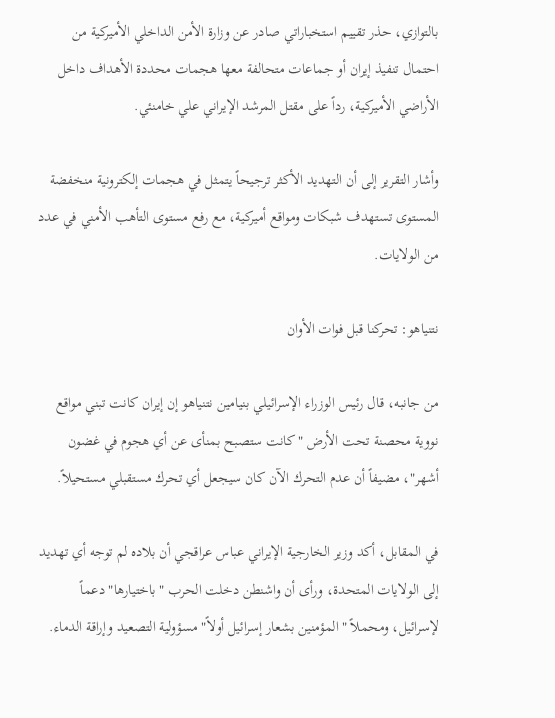بالتوازي، حذر تقييم استخباراتي صادر عن وزارة الأمن الداخلي الأميركية من احتمال تنفيذ إيران أو جماعات متحالفة معها هجمات محددة الأهداف داخل الأراضي الأميركية، رداً على مقتل المرشد الإيراني علي خامنئي.

وأشار التقرير إلى أن التهديد الأكثر ترجيحاً يتمثل في هجمات إلكترونية منخفضة المستوى تستهدف شبكات ومواقع أميركية، مع رفع مستوى التأهب الأمني في عدد من الولايات.

نتنياهو: تحركنا قبل فوات الأوان

من جانبه، قال رئيس الوزراء الإسرائيلي بنيامين نتنياهو إن إيران كانت تبني مواقع نووية محصنة تحت الأرض "كانت ستصبح بمنأى عن أي هجوم في غضون أشهر"، مضيفاً أن عدم التحرك الآن كان سيجعل أي تحرك مستقبلي مستحيلاً.

في المقابل، أكد وزير الخارجية الإيراني عباس عراقجي أن بلاده لم توجه أي تهديد إلى الولايات المتحدة، ورأى أن واشنطن دخلت الحرب "باختيارها" دعماً لإسرائيل، ومحملاً "المؤمنين بشعار إسرائيل أولاً" مسؤولية التصعيد وإراقة الدماء.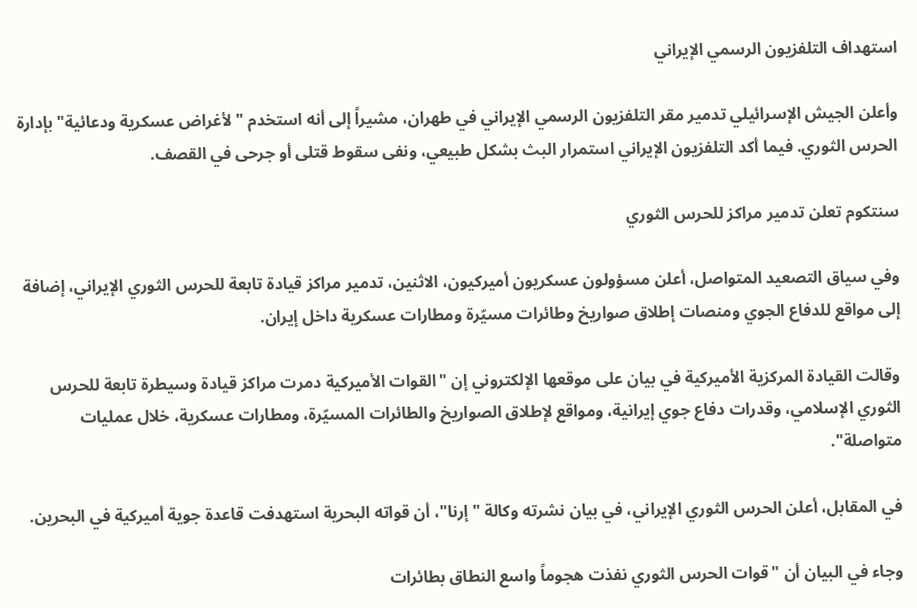استهداف التلفزيون الرسمي الإيراني

وأعلن الجيش الإسرائيلي تدمير مقر التلفزيون الرسمي الإيراني في طهران، مشيراً إلى أنه استخدم "لأغراض عسكرية ودعائية" بإدارة الحرس الثوري. فيما أكد التلفزيون الإيراني استمرار البث بشكل طبيعي، ونفى سقوط قتلى أو جرحى في القصف.

سنتكوم تعلن تدمير مراكز للحرس الثوري

وفي سياق التصعيد المتواصل، أعلن مسؤولون عسكريون أميركيون، الاثنين، تدمير مراكز قيادة تابعة للحرس الثوري الإيراني، إضافة إلى مواقع للدفاع الجوي ومنصات إطلاق صواريخ وطائرات مسيّرة ومطارات عسكرية داخل إيران.

وقالت القيادة المركزية الأميركية في بيان على موقعها الإلكتروني إن "القوات الأميركية دمرت مراكز قيادة وسيطرة تابعة للحرس الثوري الإسلامي، وقدرات دفاع جوي إيرانية، ومواقع لإطلاق الصواريخ والطائرات المسيّرة، ومطارات عسكرية، خلال عمليات متواصلة".

في المقابل، أعلن الحرس الثوري الإيراني، في بيان نشرته وكالة "إرنا"، أن قواته البحرية استهدفت قاعدة جوية أميركية في البحرين.

وجاء في البيان أن "قوات الحرس الثوري نفذت هجوماً واسع النطاق بطائرات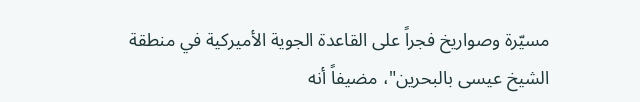مسيّرة وصواريخ فجراً على القاعدة الجوية الأميركية في منطقة الشيخ عيسى بالبحرين"، مضيفاً أنه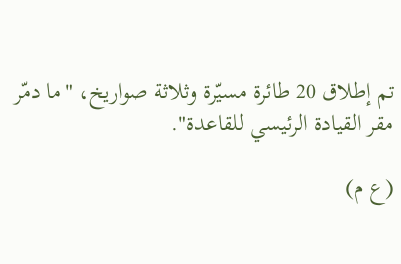تم إطلاق 20 طائرة مسيّرة وثلاثة صواريخ، "ما دمّر مقر القيادة الرئيسي للقاعدة".

(ع م)